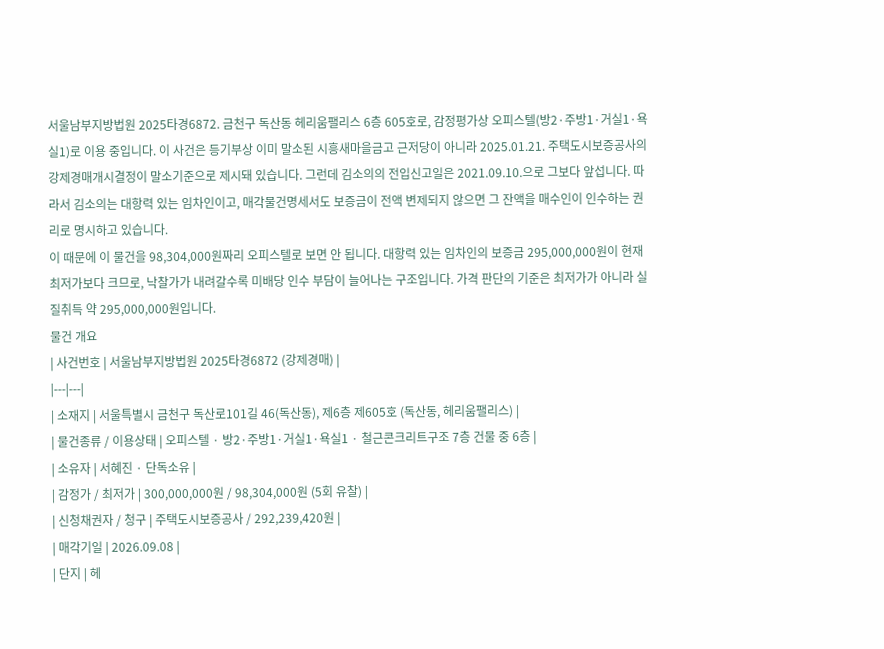서울남부지방법원 2025타경6872. 금천구 독산동 헤리움팰리스 6층 605호로, 감정평가상 오피스텔(방2·주방1·거실1·욕실1)로 이용 중입니다. 이 사건은 등기부상 이미 말소된 시흥새마을금고 근저당이 아니라 2025.01.21. 주택도시보증공사의 강제경매개시결정이 말소기준으로 제시돼 있습니다. 그런데 김소의의 전입신고일은 2021.09.10.으로 그보다 앞섭니다. 따라서 김소의는 대항력 있는 임차인이고, 매각물건명세서도 보증금이 전액 변제되지 않으면 그 잔액을 매수인이 인수하는 권리로 명시하고 있습니다.
이 때문에 이 물건을 98,304,000원짜리 오피스텔로 보면 안 됩니다. 대항력 있는 임차인의 보증금 295,000,000원이 현재 최저가보다 크므로, 낙찰가가 내려갈수록 미배당 인수 부담이 늘어나는 구조입니다. 가격 판단의 기준은 최저가가 아니라 실질취득 약 295,000,000원입니다.
물건 개요
| 사건번호 | 서울남부지방법원 2025타경6872 (강제경매) |
|---|---|
| 소재지 | 서울특별시 금천구 독산로101길 46(독산동), 제6층 제605호 (독산동, 헤리움팰리스) |
| 물건종류 / 이용상태 | 오피스텔 · 방2·주방1·거실1·욕실1 · 철근콘크리트구조 7층 건물 중 6층 |
| 소유자 | 서혜진 · 단독소유 |
| 감정가 / 최저가 | 300,000,000원 / 98,304,000원 (5회 유찰) |
| 신청채권자 / 청구 | 주택도시보증공사 / 292,239,420원 |
| 매각기일 | 2026.09.08 |
| 단지 | 헤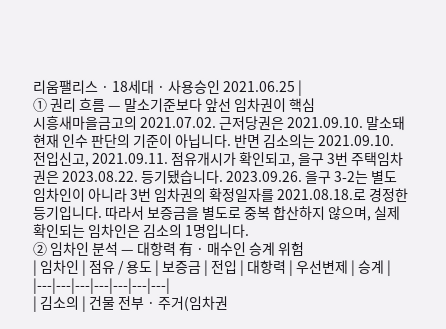리움팰리스 · 18세대 · 사용승인 2021.06.25 |
① 권리 흐름 — 말소기준보다 앞선 임차권이 핵심
시흥새마을금고의 2021.07.02. 근저당권은 2021.09.10. 말소돼 현재 인수 판단의 기준이 아닙니다. 반면 김소의는 2021.09.10. 전입신고, 2021.09.11. 점유개시가 확인되고, 을구 3번 주택임차권은 2023.08.22. 등기됐습니다. 2023.09.26. 을구 3-2는 별도 임차인이 아니라 3번 임차권의 확정일자를 2021.08.18.로 경정한 등기입니다. 따라서 보증금을 별도로 중복 합산하지 않으며, 실제 확인되는 임차인은 김소의 1명입니다.
② 임차인 분석 — 대항력 有 · 매수인 승계 위험
| 임차인 | 점유 / 용도 | 보증금 | 전입 | 대항력 | 우선변제 | 승계 |
|---|---|---|---|---|---|---|
| 김소의 | 건물 전부 · 주거(임차권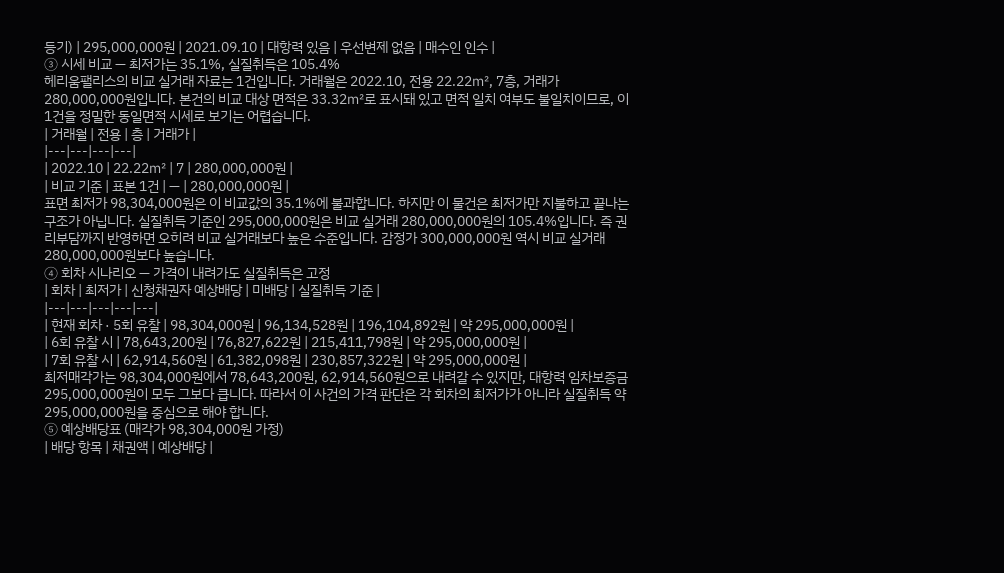등기) | 295,000,000원 | 2021.09.10 | 대항력 있음 | 우선변제 없음 | 매수인 인수 |
③ 시세 비교 — 최저가는 35.1%, 실질취득은 105.4%
헤리움팰리스의 비교 실거래 자료는 1건입니다. 거래월은 2022.10, 전용 22.22㎡, 7층, 거래가 280,000,000원입니다. 본건의 비교 대상 면적은 33.32㎡로 표시돼 있고 면적 일치 여부도 불일치이므로, 이 1건을 정밀한 동일면적 시세로 보기는 어렵습니다.
| 거래월 | 전용 | 층 | 거래가 |
|---|---|---|---|
| 2022.10 | 22.22㎡ | 7 | 280,000,000원 |
| 비교 기준 | 표본 1건 | — | 280,000,000원 |
표면 최저가 98,304,000원은 이 비교값의 35.1%에 불과합니다. 하지만 이 물건은 최저가만 지불하고 끝나는 구조가 아닙니다. 실질취득 기준인 295,000,000원은 비교 실거래 280,000,000원의 105.4%입니다. 즉 권리부담까지 반영하면 오히려 비교 실거래보다 높은 수준입니다. 감정가 300,000,000원 역시 비교 실거래 280,000,000원보다 높습니다.
④ 회차 시나리오 — 가격이 내려가도 실질취득은 고정
| 회차 | 최저가 | 신청채권자 예상배당 | 미배당 | 실질취득 기준 |
|---|---|---|---|---|
| 현재 회차 · 5회 유찰 | 98,304,000원 | 96,134,528원 | 196,104,892원 | 약 295,000,000원 |
| 6회 유찰 시 | 78,643,200원 | 76,827,622원 | 215,411,798원 | 약 295,000,000원 |
| 7회 유찰 시 | 62,914,560원 | 61,382,098원 | 230,857,322원 | 약 295,000,000원 |
최저매각가는 98,304,000원에서 78,643,200원, 62,914,560원으로 내려갈 수 있지만, 대항력 임차보증금 295,000,000원이 모두 그보다 큽니다. 따라서 이 사건의 가격 판단은 각 회차의 최저가가 아니라 실질취득 약 295,000,000원을 중심으로 해야 합니다.
⑤ 예상배당표 (매각가 98,304,000원 가정)
| 배당 항목 | 채권액 | 예상배당 |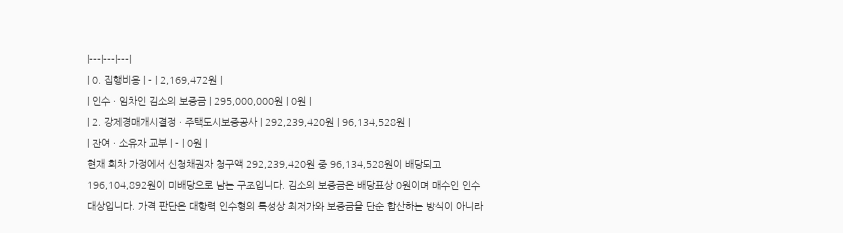|---|---|---|
| 0. 집행비용 | - | 2,169,472원 |
| 인수 · 임차인 김소의 보증금 | 295,000,000원 | 0원 |
| 2. 강제경매개시결정 · 주택도시보증공사 | 292,239,420원 | 96,134,528원 |
| 잔여 · 소유자 교부 | - | 0원 |
현재 회차 가정에서 신청채권자 청구액 292,239,420원 중 96,134,528원이 배당되고 196,104,892원이 미배당으로 남는 구조입니다. 김소의 보증금은 배당표상 0원이며 매수인 인수 대상입니다. 가격 판단은 대항력 인수형의 특성상 최저가와 보증금을 단순 합산하는 방식이 아니라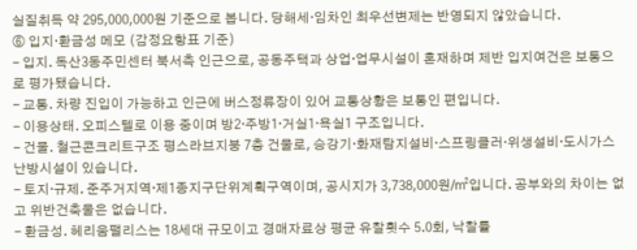실질취득 약 295,000,000원 기준으로 봅니다. 당해세·임차인 최우선변제는 반영되지 않았습니다.
⑥ 입지·환금성 메모 (감정요항표 기준)
- 입지. 독산3동주민센터 북서측 인근으로, 공동주택과 상업·업무시설이 혼재하며 제반 입지여건은 보통으로 평가됐습니다.
- 교통. 차량 진입이 가능하고 인근에 버스정류장이 있어 교통상황은 보통인 편입니다.
- 이용상태. 오피스텔로 이용 중이며 방2·주방1·거실1·욕실1 구조입니다.
- 건물. 철근콘크리트구조 평스라브지붕 7층 건물로, 승강기·화재탐지설비·스프링클러·위생설비·도시가스 난방시설이 있습니다.
- 토지·규제. 준주거지역·제1종지구단위계획구역이며, 공시지가 3,738,000원/㎡입니다. 공부와의 차이는 없고 위반건축물은 없습니다.
- 환금성. 헤리움팰리스는 18세대 규모이고 경매자료상 평균 유찰횟수 5.0회, 낙찰률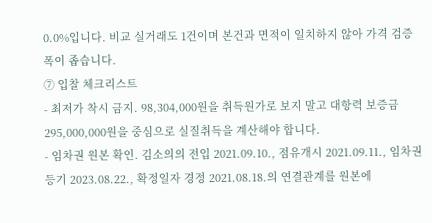0.0%입니다. 비교 실거래도 1건이며 본건과 면적이 일치하지 않아 가격 검증 폭이 좁습니다.
⑦ 입찰 체크리스트
- 최저가 착시 금지. 98,304,000원을 취득원가로 보지 말고 대항력 보증금 295,000,000원을 중심으로 실질취득을 계산해야 합니다.
- 임차권 원본 확인. 김소의의 전입 2021.09.10., 점유개시 2021.09.11., 임차권등기 2023.08.22., 확정일자 경정 2021.08.18.의 연결관계를 원본에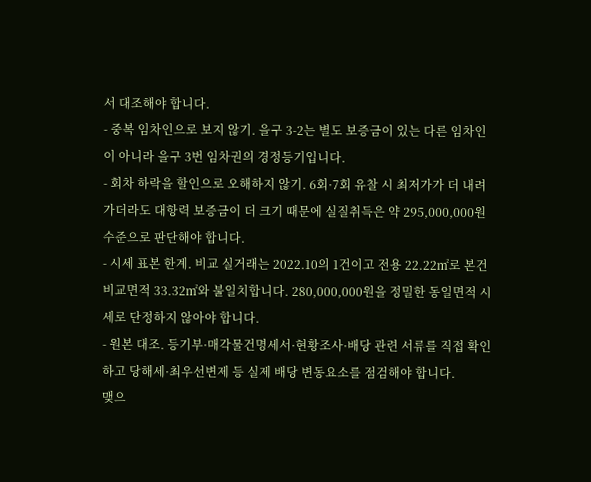서 대조해야 합니다.
- 중복 임차인으로 보지 않기. 을구 3-2는 별도 보증금이 있는 다른 임차인이 아니라 을구 3번 임차권의 경정등기입니다.
- 회차 하락을 할인으로 오해하지 않기. 6회·7회 유찰 시 최저가가 더 내려가더라도 대항력 보증금이 더 크기 때문에 실질취득은 약 295,000,000원 수준으로 판단해야 합니다.
- 시세 표본 한계. 비교 실거래는 2022.10의 1건이고 전용 22.22㎡로 본건 비교면적 33.32㎡와 불일치합니다. 280,000,000원을 정밀한 동일면적 시세로 단정하지 않아야 합니다.
- 원본 대조. 등기부·매각물건명세서·현황조사·배당 관련 서류를 직접 확인하고 당해세·최우선변제 등 실제 배당 변동요소를 점검해야 합니다.
맺으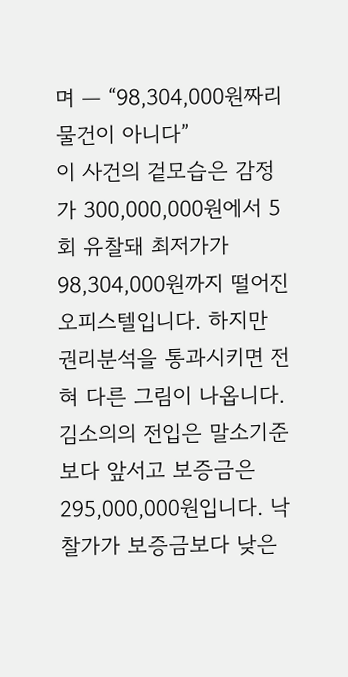며 — “98,304,000원짜리 물건이 아니다”
이 사건의 겉모습은 감정가 300,000,000원에서 5회 유찰돼 최저가가 98,304,000원까지 떨어진 오피스텔입니다. 하지만 권리분석을 통과시키면 전혀 다른 그림이 나옵니다. 김소의의 전입은 말소기준보다 앞서고 보증금은 295,000,000원입니다. 낙찰가가 보증금보다 낮은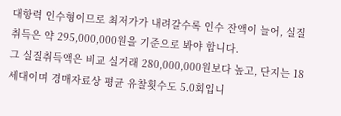대항력 인수형이므로 최저가가 내려갈수록 인수 잔액이 늘어, 실질취득은 약 295,000,000원을 기준으로 봐야 합니다.
그 실질취득액은 비교 실거래 280,000,000원보다 높고, 단지는 18세대이며 경매자료상 평균 유찰횟수도 5.0회입니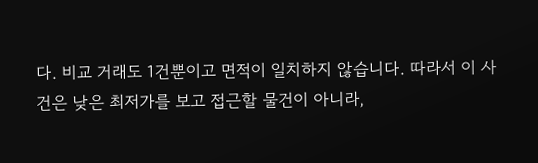다. 비교 거래도 1건뿐이고 면적이 일치하지 않습니다. 따라서 이 사건은 낮은 최저가를 보고 접근할 물건이 아니라,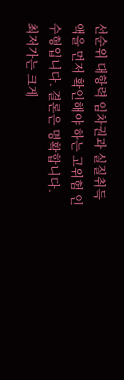선순위 대항력 임차권과 실질취득액을 먼저 확인해야 하는 고위험 인수형입니다. 결론은 명확합니다. 최저가는 크게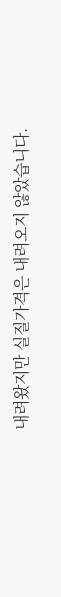내려왔지만 실질가격은 내려오지 않았습니다.